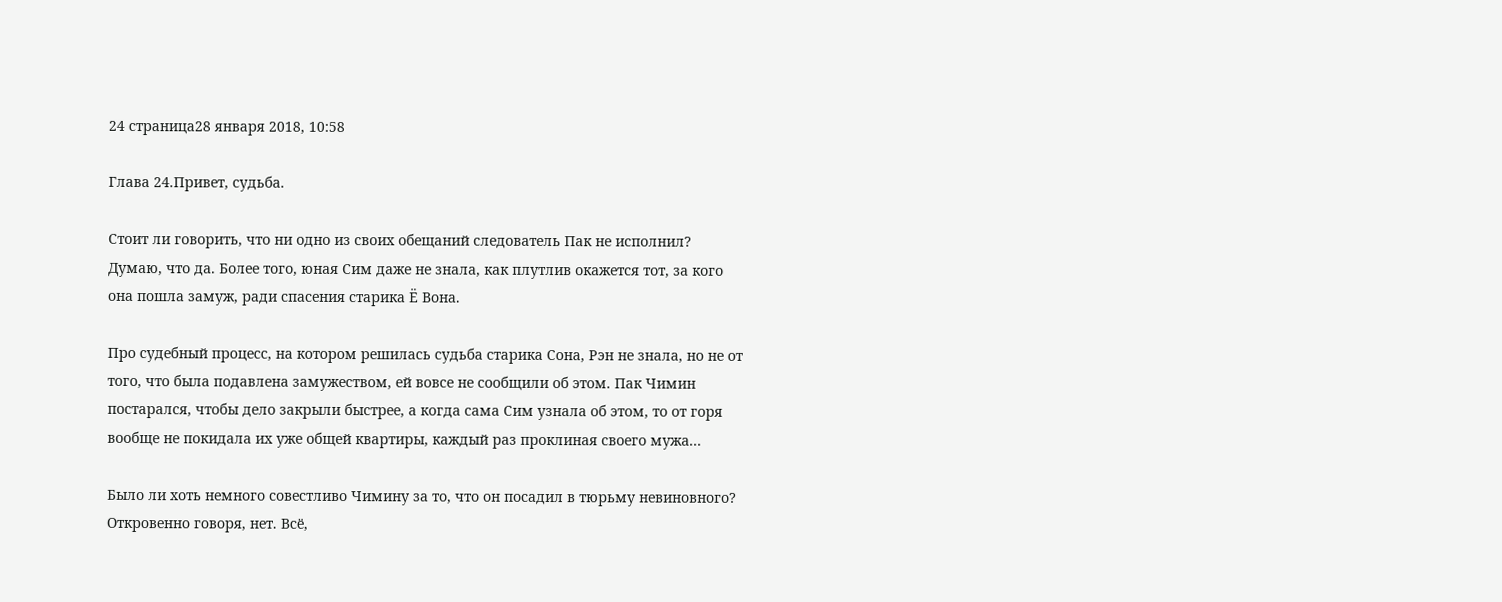24 страница28 января 2018, 10:58

Глава 24.Привет, судьба.

Стоит ли говорить, что ни одно из своих обещаний следователь Пак не исполнил? Думаю, что да. Более того, юная Сим даже не знала, как плутлив окажется тот, за кого она пошла замуж, ради спасения старика Ё Вона.

Про судебный процесс, на котором решилась судьба старика Сона, Рэн не знала, но не от того, что была подавлена замужеством, ей вовсе не сообщили об этом. Пак Чимин постарался, чтобы дело закрыли быстрее, а когда сама Сим узнала об этом, то от горя вообще не покидала их уже общей квартиры, каждый раз проклиная своего мужа...

Было ли хоть немного совестливо Чимину за то, что он посадил в тюрьму невиновного? Откровенно говоря, нет. Всё,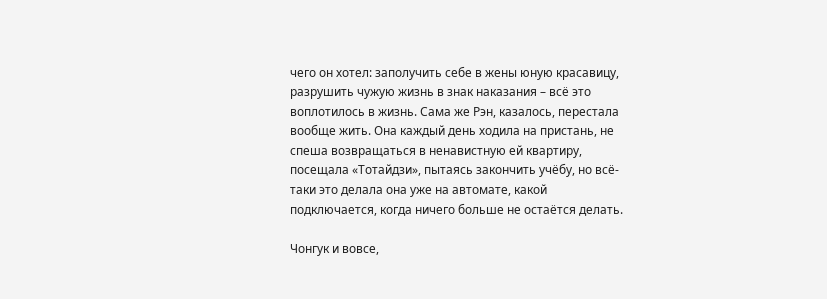чего он хотел: заполучить себе в жены юную красавицу, разрушить чужую жизнь в знак наказания – всё это воплотилось в жизнь. Сама же Рэн, казалось, перестала вообще жить. Она каждый день ходила на пристань, не спеша возвращаться в ненавистную ей квартиру, посещала «Тотайдзи», пытаясь закончить учёбу, но всё-таки это делала она уже на автомате, какой подключается, когда ничего больше не остаётся делать.

Чонгук и вовсе,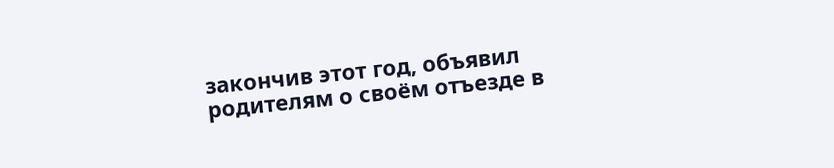закончив этот год, объявил родителям о своём отъезде в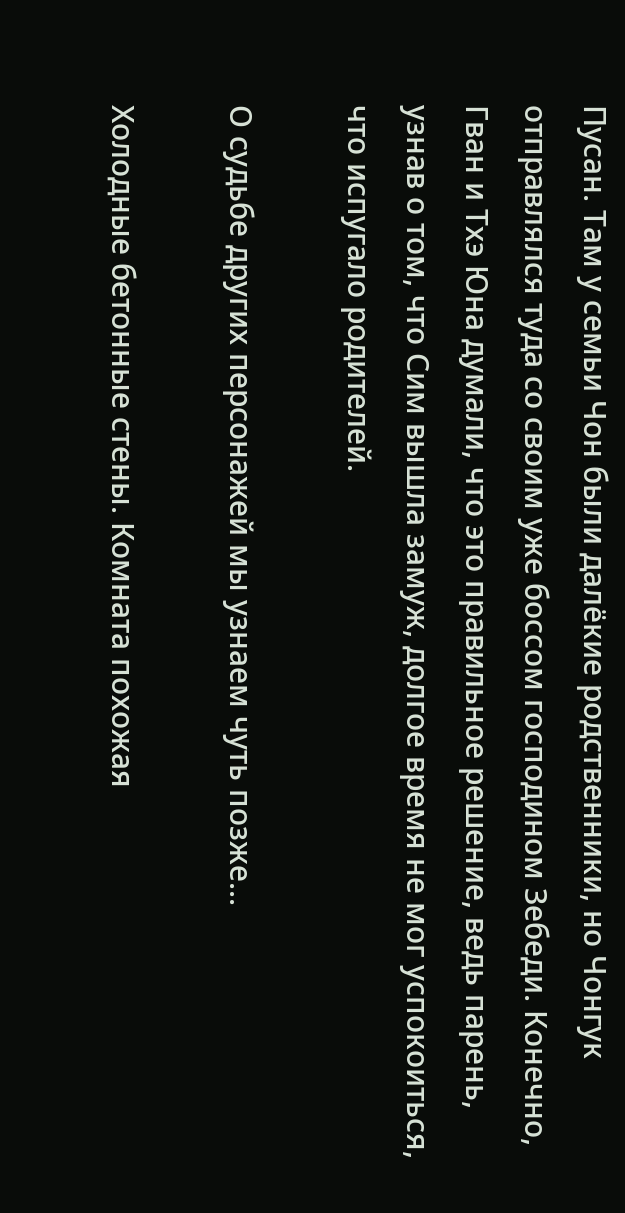Пусан. Там у семьи Чон были далёкие родственники, но Чонгук отправлялся туда со своим уже боссом господином Зебеди. Конечно, Гван и Тхэ Юна думали, что это правильное решение, ведь парень, узнав о том, что Сим вышла замуж, долгое время не мог успокоиться, что испугало родителей.

О судьбе других персонажей мы узнаем чуть позже...

Холодные бетонные стены. Комната похожая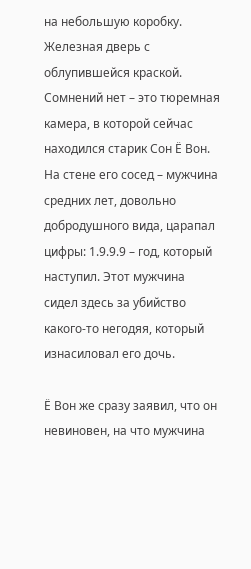на небольшую коробку. Железная дверь с облупившейся краской. Сомнений нет – это тюремная камера, в которой сейчас находился старик Сон Ё Вон. На стене его сосед – мужчина средних лет, довольно добродушного вида, царапал цифры: 1.9.9.9 – год, который наступил. Этот мужчина сидел здесь за убийство какого-то негодяя, который изнасиловал его дочь.

Ё Вон же сразу заявил, что он невиновен, на что мужчина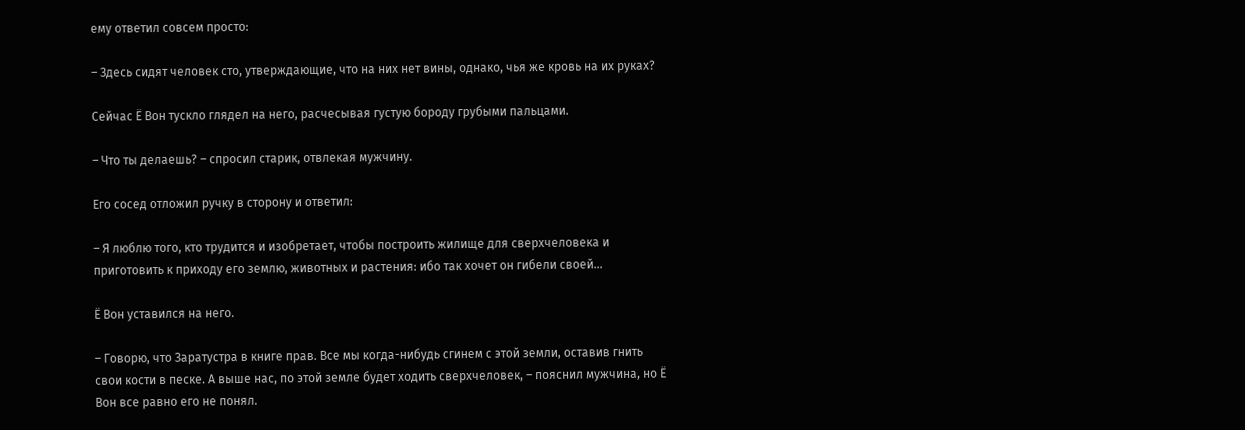ему ответил совсем просто:

– Здесь сидят человек сто, утверждающие, что на них нет вины, однако, чья же кровь на их руках?

Сейчас Ё Вон тускло глядел на него, расчесывая густую бороду грубыми пальцами.

– Что ты делаешь? – спросил старик, отвлекая мужчину.

Его сосед отложил ручку в сторону и ответил:

– Я люблю того, кто трудится и изобретает, чтобы построить жилище для сверхчеловека и приготовить к приходу его землю, животных и растения: ибо так хочет он гибели своей...

Ё Вон уставился на него.

– Говорю, что Заратустра в книге прав. Все мы когда-нибудь сгинем с этой земли, оставив гнить свои кости в песке. А выше нас, по этой земле будет ходить сверхчеловек, – пояснил мужчина, но Ё Вон все равно его не понял.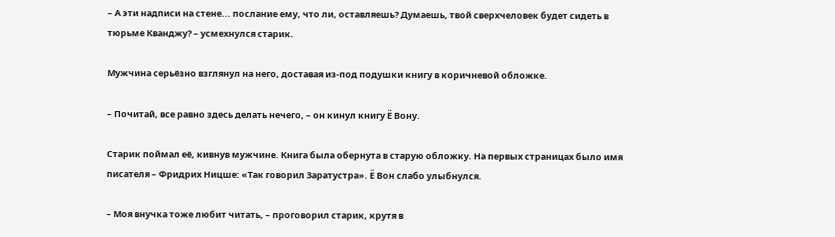– А эти надписи на стене... послание ему, что ли, оставляешь? Думаешь, твой сверхчеловек будет сидеть в тюрьме Кванджу? – усмехнулся старик.

Мужчина серьёзно взглянул на него, доставая из-под подушки книгу в коричневой обложке.

– Почитай, все равно здесь делать нечего, – он кинул книгу Ё Вону.

Старик поймал её, кивнув мужчине. Книга была обернута в старую обложку. На первых страницах было имя писателя – Фридрих Ницше: «Так говорил Заратустра». Ё Вон слабо улыбнулся.

– Моя внучка тоже любит читать, – проговорил старик, крутя в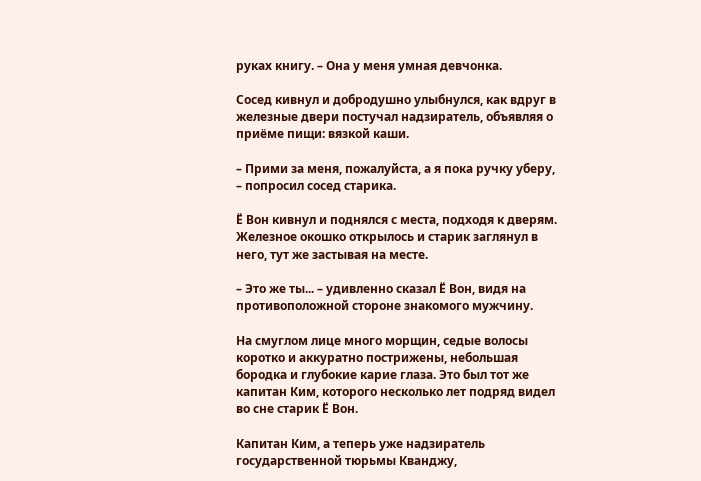руках книгу. – Она у меня умная девчонка.

Сосед кивнул и добродушно улыбнулся, как вдруг в железные двери постучал надзиратель, объявляя о приёме пищи: вязкой каши.

– Прими за меня, пожалуйста, а я пока ручку уберу, – попросил сосед старика.

Ё Вон кивнул и поднялся с места, подходя к дверям. Железное окошко открылось и старик заглянул в него, тут же застывая на месте.

– Это же ты... – удивленно сказал Ё Вон, видя на противоположной стороне знакомого мужчину.

На смуглом лице много морщин, седые волосы коротко и аккуратно пострижены, небольшая бородка и глубокие карие глаза. Это был тот же капитан Ким, которого несколько лет подряд видел во сне старик Ё Вон.

Капитан Ким, а теперь уже надзиратель государственной тюрьмы Кванджу,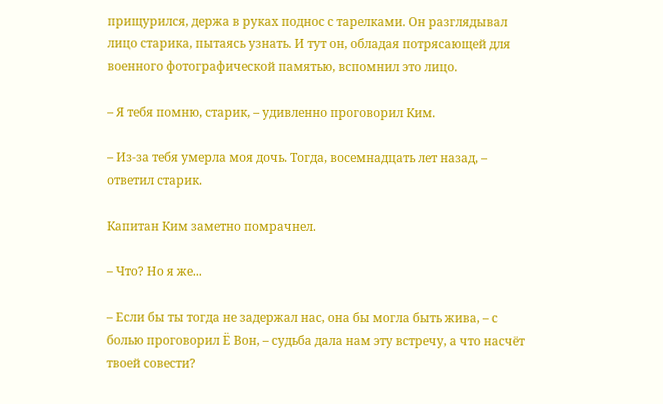прищурился, держа в руках поднос с тарелками. Он разглядывал лицо старика, пытаясь узнать. И тут он, обладая потрясающей для военного фотографической памятью, вспомнил это лицо.

– Я тебя помню, старик, – удивленно проговорил Ким.

– Из-за тебя умерла моя дочь. Тогда, восемнадцать лет назад, – ответил старик.

Капитан Ким заметно помрачнел.

– Что? Но я же...

– Если бы ты тогда не задержал нас, она бы могла быть жива, – с болью проговорил Ё Вон, – судьба дала нам эту встречу, а что насчёт твоей совести?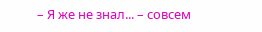– Я же не знал... – совсем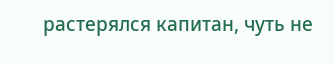растерялся капитан, чуть не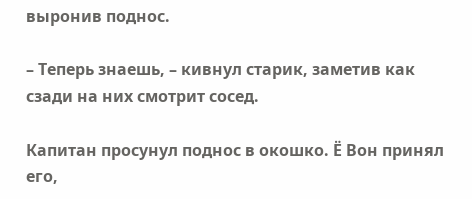выронив поднос.

– Теперь знаешь, – кивнул старик, заметив как сзади на них смотрит сосед.

Капитан просунул поднос в окошко. Ё Вон принял его,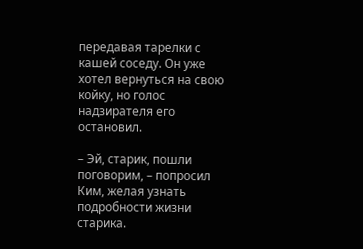передавая тарелки с кашей соседу. Он уже хотел вернуться на свою койку, но голос надзирателя его остановил.

– Эй, старик, пошли поговорим, – попросил Ким, желая узнать подробности жизни старика.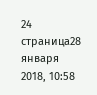24 страница28 января 2018, 10:58